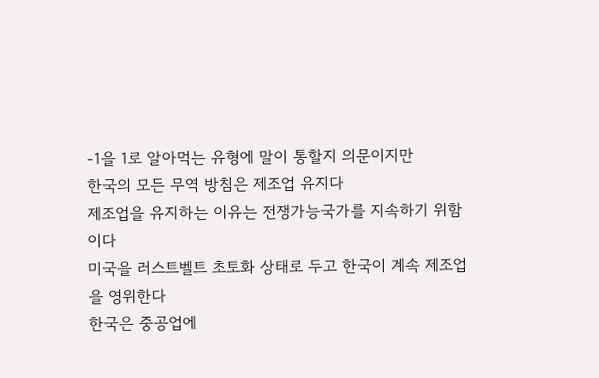-1을 1로 알아먹는 유형에 말이 통할지 의문이지만
한국의 모든 무역 방침은 제조업 유지다
제조업을 유지하는 이유는 전쟁가능국가를 지속하기 위함이다
미국을 러스트벨트 초토화 상태로 두고 한국이 계속 제조업을 영위한다
한국은 중공업에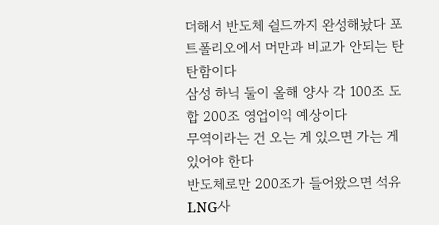더해서 반도체 쉴드까지 완성해놨다 포트폴리오에서 머만과 비교가 안되는 탄탄함이다
삼성 하닉 둘이 올해 양사 각 100조 도합 200조 영업이익 예상이다
무역이라는 건 오는 게 있으면 가는 게 있어야 한다
반도체로만 200조가 들어왔으면 석유 LNG사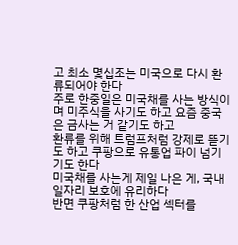고 최소 몇십조는 미국으로 다시 환류되어야 한다
주로 한중일은 미국채를 사는 방식이며 미주식을 사기도 하고 요즘 중국은 금사는 거 같기도 하고
환류를 위해 트럼프처럼 강제로 뜯기도 하고 쿠팡으로 유통업 파이 넘기기도 한다
미국채를 사는게 제일 나은 게, 국내 일자리 보호에 유리하다
반면 쿠팡처럼 한 산업 섹터를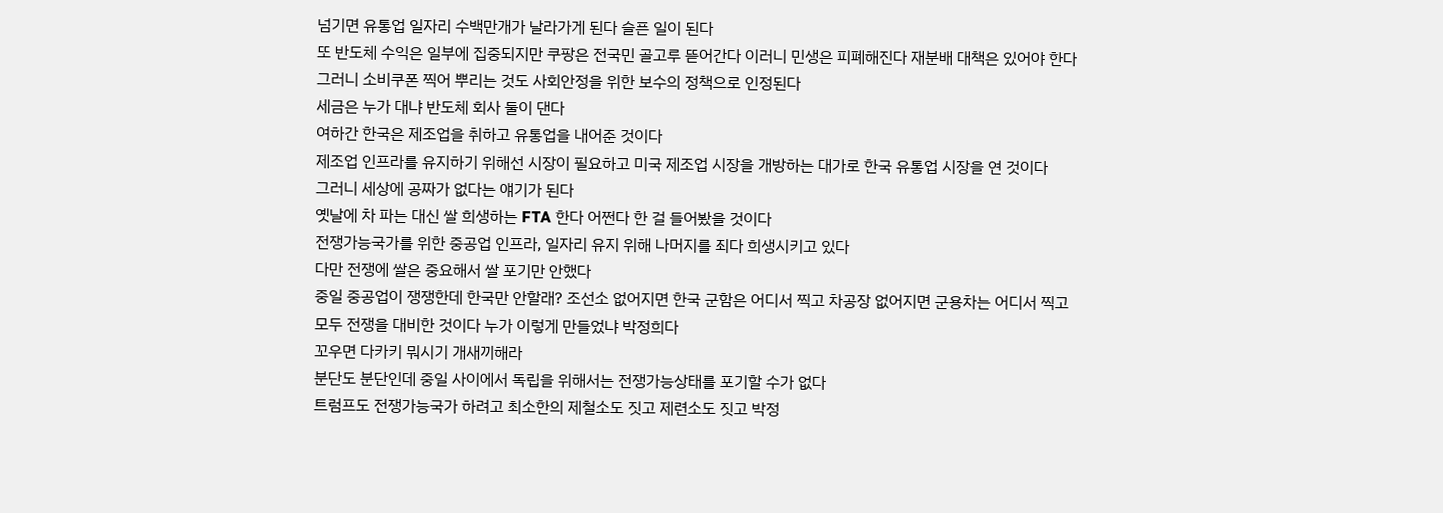넘기면 유통업 일자리 수백만개가 날라가게 된다 슬픈 일이 된다
또 반도체 수익은 일부에 집중되지만 쿠팡은 전국민 골고루 뜯어간다 이러니 민생은 피폐해진다 재분배 대책은 있어야 한다
그러니 소비쿠폰 찍어 뿌리는 것도 사회안정을 위한 보수의 정책으로 인정된다
세금은 누가 대냐 반도체 회사 둘이 댄다
여하간 한국은 제조업을 취하고 유통업을 내어준 것이다
제조업 인프라를 유지하기 위해선 시장이 필요하고 미국 제조업 시장을 개방하는 대가로 한국 유통업 시장을 연 것이다
그러니 세상에 공짜가 없다는 얘기가 된다
옛날에 차 파는 대신 쌀 희생하는 FTA 한다 어쩐다 한 걸 들어봤을 것이다
전쟁가능국가를 위한 중공업 인프라, 일자리 유지 위해 나머지를 죄다 희생시키고 있다
다만 전쟁에 쌀은 중요해서 쌀 포기만 안했다
중일 중공업이 쟁쟁한데 한국만 안할래? 조선소 없어지면 한국 군함은 어디서 찍고 차공장 없어지면 군용차는 어디서 찍고
모두 전쟁을 대비한 것이다 누가 이렇게 만들었냐 박정희다
꼬우면 다카키 뭐시기 개새끼해라
분단도 분단인데 중일 사이에서 독립을 위해서는 전쟁가능상태를 포기할 수가 없다
트럼프도 전쟁가능국가 하려고 최소한의 제철소도 짓고 제련소도 짓고 박정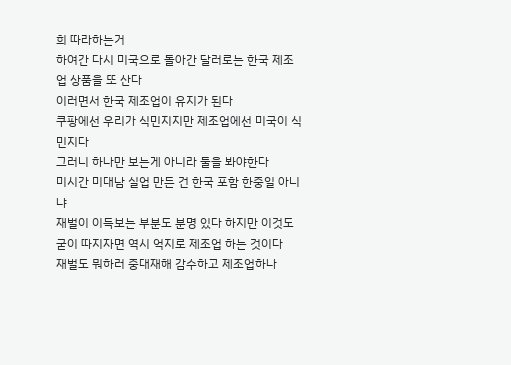희 따라하는거
하여간 다시 미국으로 돌아간 달러로는 한국 제조업 상품을 또 산다
이러면서 한국 제조업이 유지가 된다
쿠팡에선 우리가 식민지지만 제조업에선 미국이 식민지다
그러니 하나만 보는게 아니라 둘을 봐야한다
미시간 미대남 실업 만든 건 한국 포함 한중일 아니냐
재벌이 이득보는 부분도 분명 있다 하지만 이것도 굳이 따지자면 역시 억지로 제조업 하는 것이다
재벌도 뭐하러 중대재해 감수하고 제조업하나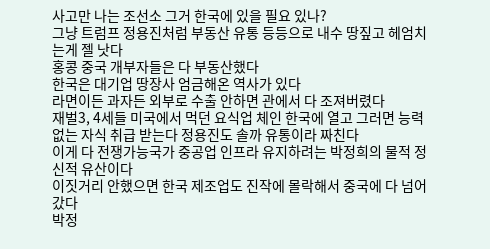사고만 나는 조선소 그거 한국에 있을 필요 있나?
그냥 트럼프 정용진처럼 부동산 유통 등등으로 내수 땅짚고 헤엄치는게 젤 낫다
홍콩 중국 개부자들은 다 부동산했다
한국은 대기업 땅장사 엄금해온 역사가 있다
라면이든 과자든 외부로 수출 안하면 관에서 다 조져버렸다
재벌3, 4세들 미국에서 먹던 요식업 체인 한국에 열고 그러면 능력없는 자식 취급 받는다 정용진도 솔까 유통이라 짜친다
이게 다 전쟁가능국가 중공업 인프라 유지하려는 박정희의 물적 정신적 유산이다
이짓거리 안했으면 한국 제조업도 진작에 몰락해서 중국에 다 넘어갔다
박정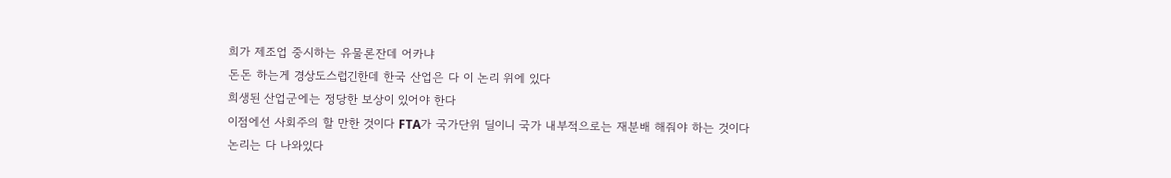희가 제조업 중시하는 유물론잔데 어카냐
돈돈 하는게 경상도스럽긴한데 한국 산업은 다 이 논리 위에 있다
희생된 산업군에는 정당한 보상이 있어야 한다
이점에선 사회주의 할 만한 것이다 FTA가 국가단위 딜이니 국가 내부적으로는 재분배 해줘야 하는 것이다
논리는 다 나와있다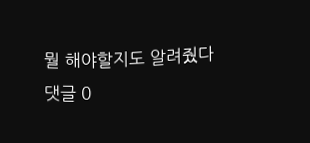뭘 해야할지도 알려줬다
댓글 0